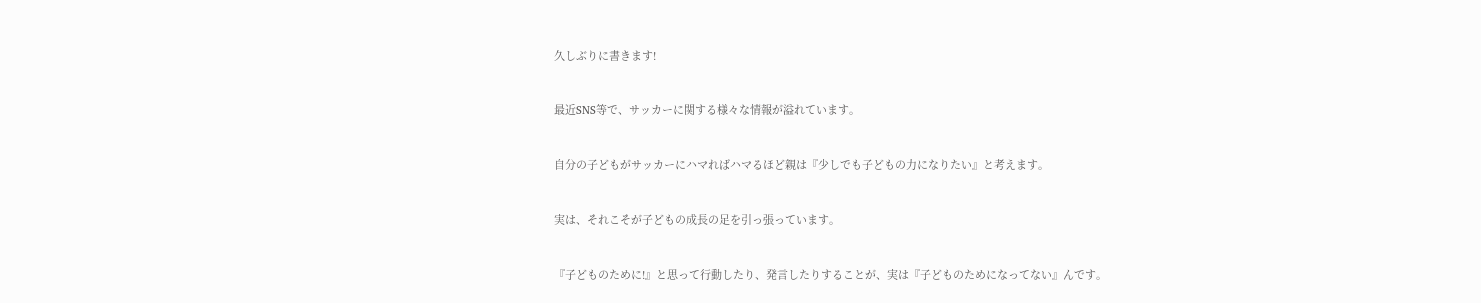久しぶりに書きます!


最近SNS等で、サッカーに関する様々な情報が溢れています。


自分の子どもがサッカーにハマればハマるほど親は『少しでも子どもの力になりたい』と考えます。


実は、それこそが子どもの成長の足を引っ張っています。


『子どものために!』と思って行動したり、発言したりすることが、実は『子どものためになってない』んです。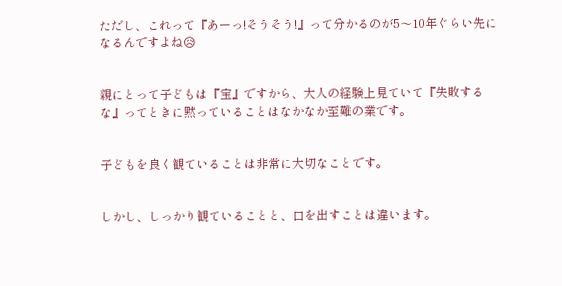ただし、これって『あーっ!そうそう!』って分かるのが5〜10年ぐらい先になるんですよね😥


親にとって子どもは『宝』ですから、大人の経験上見ていて『失敗するな』ってときに黙っていることはなかなか至難の業です。


子どもを良く観ていることは非常に大切なことです。


しかし、しっかり観ていることと、口を出すことは違います。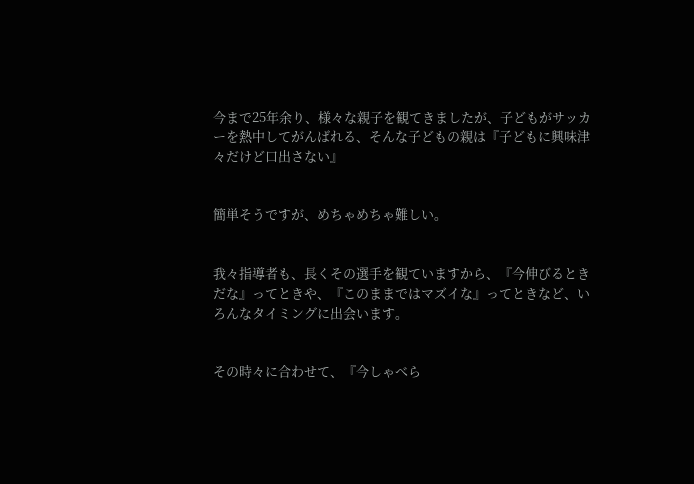今まで25年余り、様々な親子を観てきましたが、子どもがサッカーを熱中してがんばれる、そんな子どもの親は『子どもに興味津々だけど口出さない』


簡単そうですが、めちゃめちゃ難しい。


我々指導者も、長くその選手を観ていますから、『今伸びるときだな』ってときや、『このままではマズイな』ってときなど、いろんなタイミングに出会います。


その時々に合わせて、『今しゃべら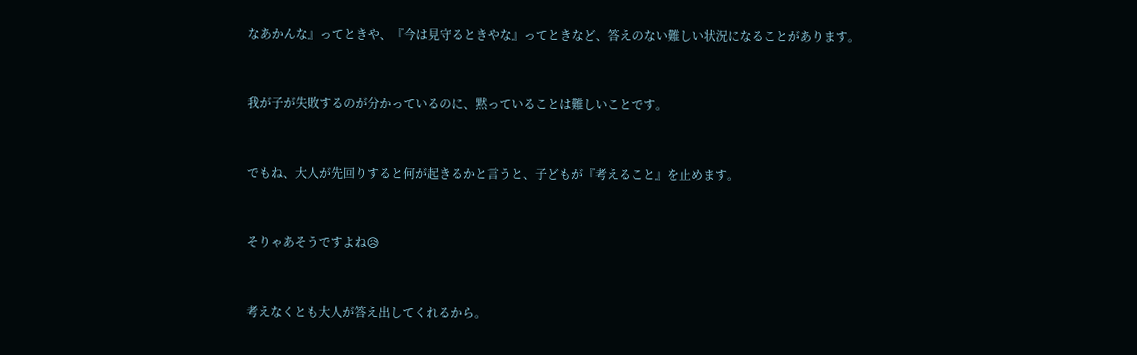なあかんな』ってときや、『今は見守るときやな』ってときなど、答えのない難しい状況になることがあります。


我が子が失敗するのが分かっているのに、黙っていることは難しいことです。


でもね、大人が先回りすると何が起きるかと言うと、子どもが『考えること』を止めます。


そりゃあそうですよね😥


考えなくとも大人が答え出してくれるから。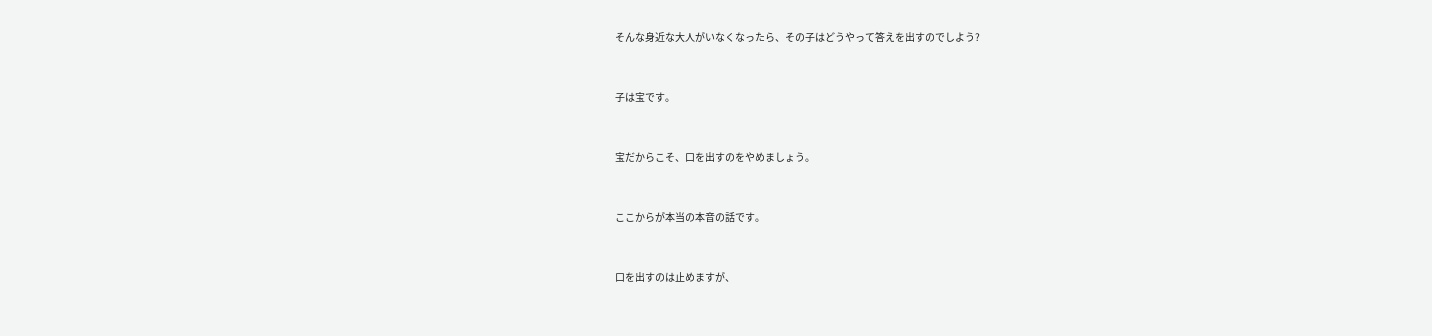そんな身近な大人がいなくなったら、その子はどうやって答えを出すのでしよう?


子は宝です。


宝だからこそ、口を出すのをやめましょう。


ここからが本当の本音の話です。


口を出すのは止めますが、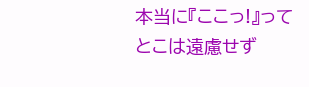本当に『ここっ!』ってとこは遠慮せず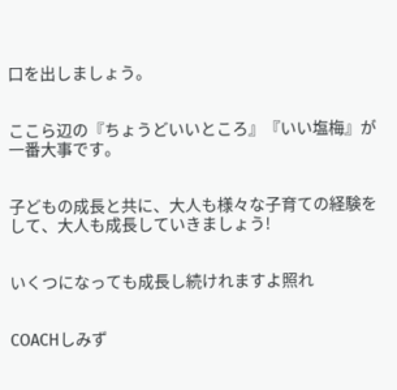口を出しましょう。


ここら辺の『ちょうどいいところ』『いい塩梅』が一番大事です。


子どもの成長と共に、大人も様々な子育ての経験をして、大人も成長していきましょう!


いくつになっても成長し続けれますよ照れ


COACHしみず